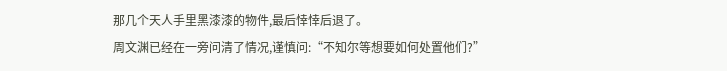那几个天人手里黑漆漆的物件,最后悻悻后退了。
周文渊已经在一旁问清了情况,谨慎问:“不知尔等想要如何处置他们?”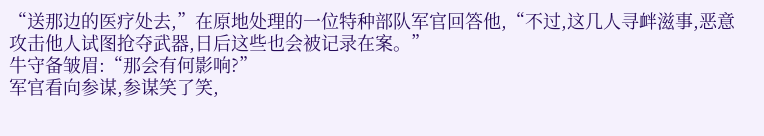“送那边的医疗处去,”在原地处理的一位特种部队军官回答他,“不过,这几人寻衅滋事,恶意攻击他人试图抢夺武器,日后这些也会被记录在案。”
牛守备皱眉:“那会有何影响?”
军官看向参谋,参谋笑了笑,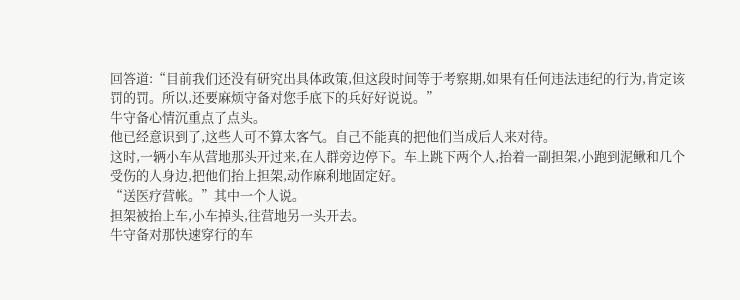回答道:“目前我们还没有研究出具体政策,但这段时间等于考察期,如果有任何违法违纪的行为,肯定该罚的罚。所以,还要麻烦守备对您手底下的兵好好说说。”
牛守备心情沉重点了点头。
他已经意识到了,这些人可不算太客气。自己不能真的把他们当成后人来对待。
这时,一辆小车从营地那头开过来,在人群旁边停下。车上跳下两个人,抬着一副担架,小跑到泥鳅和几个受伤的人身边,把他们抬上担架,动作麻利地固定好。
“送医疗营帐。”其中一个人说。
担架被抬上车,小车掉头,往营地另一头开去。
牛守备对那快速穿行的车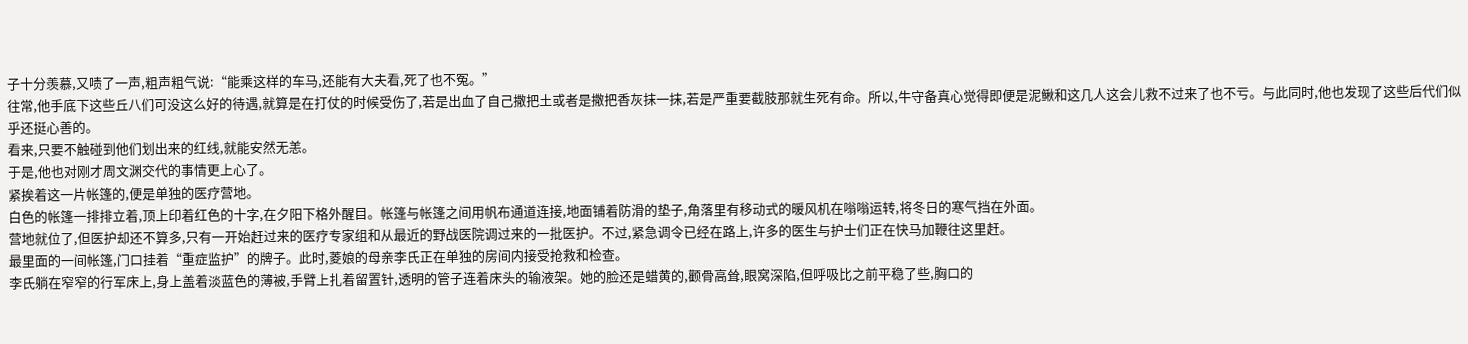子十分羡慕,又啧了一声,粗声粗气说:“能乘这样的车马,还能有大夫看,死了也不冤。”
往常,他手底下这些丘八们可没这么好的待遇,就算是在打仗的时候受伤了,若是出血了自己撒把土或者是撒把香灰抹一抹,若是严重要截肢那就生死有命。所以,牛守备真心觉得即便是泥鳅和这几人这会儿救不过来了也不亏。与此同时,他也发现了这些后代们似乎还挺心善的。
看来,只要不触碰到他们划出来的红线,就能安然无恙。
于是,他也对刚才周文渊交代的事情更上心了。
紧挨着这一片帐篷的,便是单独的医疗营地。
白色的帐篷一排排立着,顶上印着红色的十字,在夕阳下格外醒目。帐篷与帐篷之间用帆布通道连接,地面铺着防滑的垫子,角落里有移动式的暖风机在嗡嗡运转,将冬日的寒气挡在外面。
营地就位了,但医护却还不算多,只有一开始赶过来的医疗专家组和从最近的野战医院调过来的一批医护。不过,紧急调令已经在路上,许多的医生与护士们正在快马加鞭往这里赶。
最里面的一间帐篷,门口挂着“重症监护”的牌子。此时,菱娘的母亲李氏正在单独的房间内接受抢救和检查。
李氏躺在窄窄的行军床上,身上盖着淡蓝色的薄被,手臂上扎着留置针,透明的管子连着床头的输液架。她的脸还是蜡黄的,颧骨高耸,眼窝深陷,但呼吸比之前平稳了些,胸口的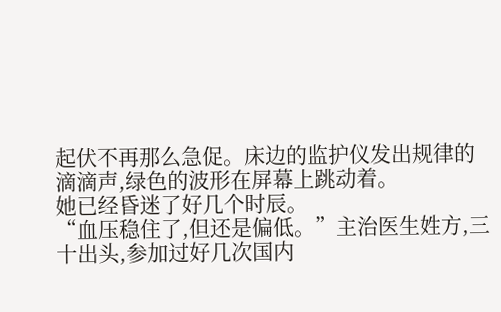起伏不再那么急促。床边的监护仪发出规律的滴滴声,绿色的波形在屏幕上跳动着。
她已经昏迷了好几个时辰。
“血压稳住了,但还是偏低。”主治医生姓方,三十出头,参加过好几次国内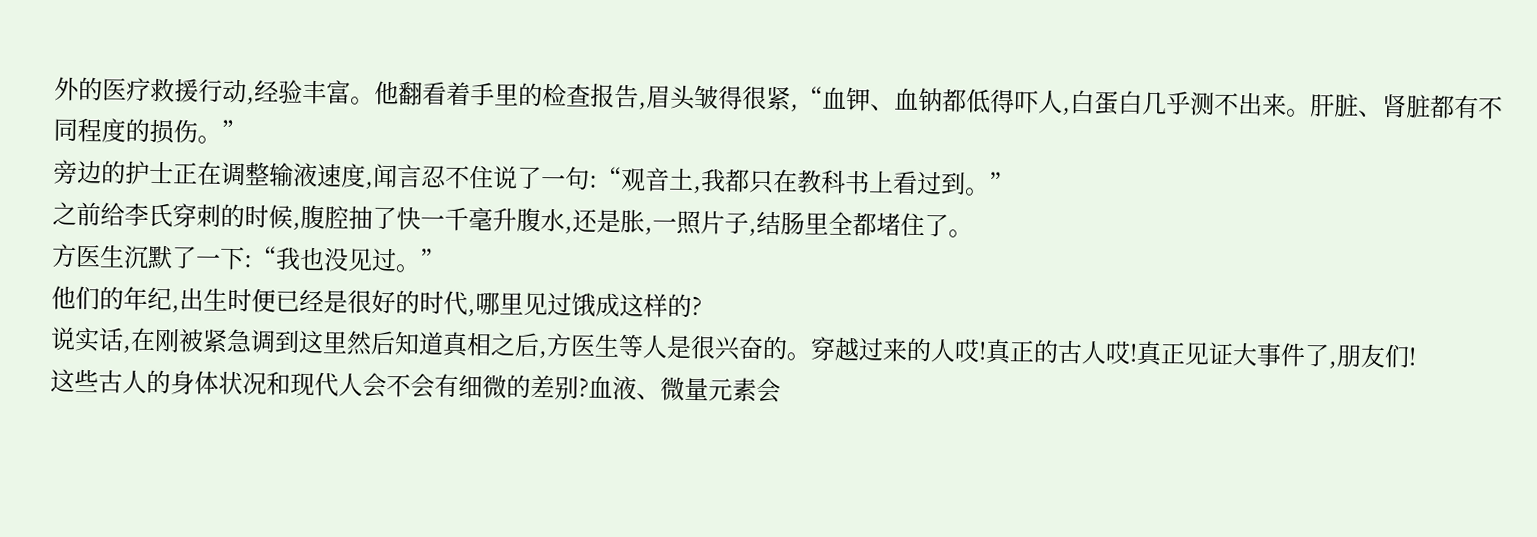外的医疗救援行动,经验丰富。他翻看着手里的检查报告,眉头皱得很紧,“血钾、血钠都低得吓人,白蛋白几乎测不出来。肝脏、肾脏都有不同程度的损伤。”
旁边的护士正在调整输液速度,闻言忍不住说了一句:“观音土,我都只在教科书上看过到。”
之前给李氏穿刺的时候,腹腔抽了快一千毫升腹水,还是胀,一照片子,结肠里全都堵住了。
方医生沉默了一下:“我也没见过。”
他们的年纪,出生时便已经是很好的时代,哪里见过饿成这样的?
说实话,在刚被紧急调到这里然后知道真相之后,方医生等人是很兴奋的。穿越过来的人哎!真正的古人哎!真正见证大事件了,朋友们!
这些古人的身体状况和现代人会不会有细微的差别?血液、微量元素会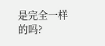是完全一样的吗?